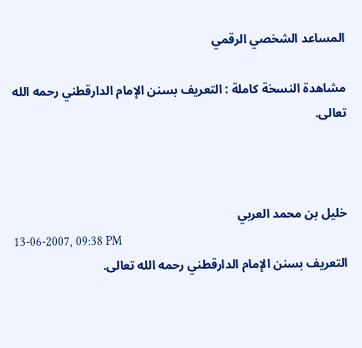المساعد الشخصي الرقمي

مشاهدة النسخة كاملة : التعريف بسنن الإمام الدارقطني رحمه الله تعالى.



خليل بن محمد العربي
13-06-2007, 09:38 PM
التعريف بسنن الإمام الدارقطني رحمه الله تعالى.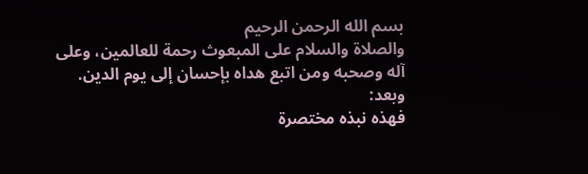بسم الله الرحمن الرحيم
والصلاة والسلام على المبعوث رحمة للعالمين، وعلى آله وصحبه ومن اتبع هداه بإحسان إلى يوم الدين.
وبعد:
فهذه نبذه مختصرة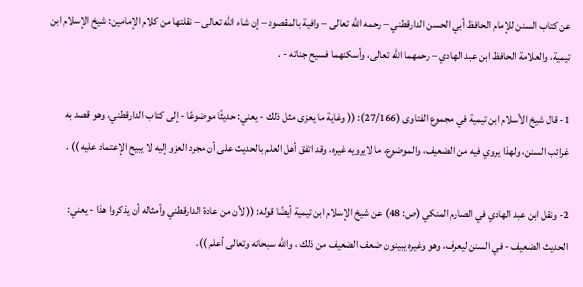عن كتاب السنن للإمام الحافظ أبي الحسن الدارقطني – رحمه الله تعالى – وافية بالمقصود – إن شاء الله تعالى – نقلتها من كلام الإمامين: شيخ الإسلام ابن تيمية، والعلامة الحافظ ابن عبد الهادي – رحمهما الله تعالى، وأسكنهما فسيح جناته - .

1- قال شيخ الأسلام ابن تيمية في مجموع الفتاوى (27/166): (( وغاية ما يعزى مثل ذلك - يعني: حديثًا موضوعًا - إلى كتاب الدارقطني، وهو قصد به غرائب السنن، ولهذا يروي فيه من الضعيف، والموضوع، ما لايرويه غيره، وقد اتفق أهل العلم بالحديث على أن مجرد العزو إليه لا يبيح الإعتماد عليه )) .

2- ونقل ابن عبد الهادي في الصارم المنكي (ص: 48) عن شيخ الإسلام ابن تيمية أيضًا قوله: (( لأن من عادة الدارقطني وأمثاله أن يذكروا هذا - يعني: الحديث الضعيف - في السنن ليعرف، وهو وغيره يبينون ضعف الضعيف من ذلك ، والله سبحانه وتعالى أعلم )).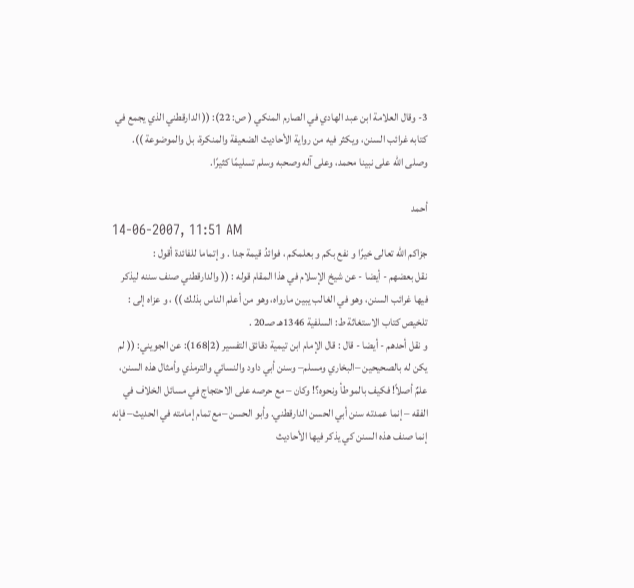3- وقال العلامة ابن عبد الهادي في الصارم المنكي ( ص: 22): (( الدارقطني الذي يجمع في كتابه غرائب السنن، ويكثر فيه من رواية الأحاديث الضعيفة والمنكرة، بل والموضوعة )).
وصلى الله على نبينا محمد، وعلى آله وصحبه وسلم تسليمًا كثيرًا.

أحمد
14-06-2007, 11:51 AM
جزاكم الله تعالى خيرًا و نفع بكم و بعلمكم ، فوائدُ قيمة جدا . و إتماما للفائدة أقول :
نقل بعضهم - أيضا - عن شيخ الإسلام في هذا المقام قوله : (( والدارقطني صنف سننه ليذكر فيها غرائب السنن، وهو في الغالب يبين مارواه، وهو من أعلم الناس بذلك )) ، و عزاه إلى : تلخيص كتاب الاستغاثة ط: السلفية 1346هـ صـ20 .
و نقل أحدهم - أيضا - قال : قال الإمام ابن تيمية دقائق التفسير (2|168): عن الجويني: (( لم يكن له بالصحيحين –البخاري ومسلم– وسنن أبي داود والنسائي والترمذي وأمثال هذه السنن، علمٌ أصلاً! فكيف بالموطأ ونحوه؟! وكان – مع حرصه على الاحتجاج في مسائل الخلاف في الفقه – إنما عمدته سنن أبي الحسن الدارقطني. وأبو الحسن –مع تمام إمامته في الحديث– فإنه إنما صنف هذه السنن كي يذكر فيها الأحاديث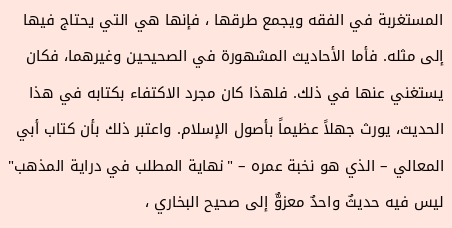المستغربة في الفقه ويجمع طرقها ، فإنها هي التي يحتاج فيها إلى مثله. فأما الأحاديث المشهورة في الصحيحين وغيرهما، فكان يستغني عنها في ذلك. فلهذا كان مجرد الاكتفاء بكتابه في هذا الحديث، يورث جهلاً عظيماً بأصول الإسلام. واعتبر ذلك بأن كتاب أبي المعالي – الذي هو نخبة عمره – "نهاية المطلب في دراية المذهب" ليس فيه حديثٌ واحدٌ معزوٌّ إلى صحيح البخاري ،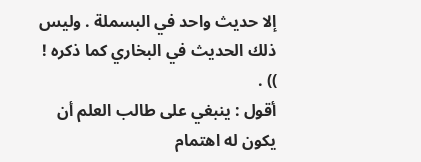إلا حديث واحد في البسملة . وليس ذلك الحديث في البخاري كما ذكره ! )) .
أقول : ينبغي على طالب العلم أن يكون له اهتمام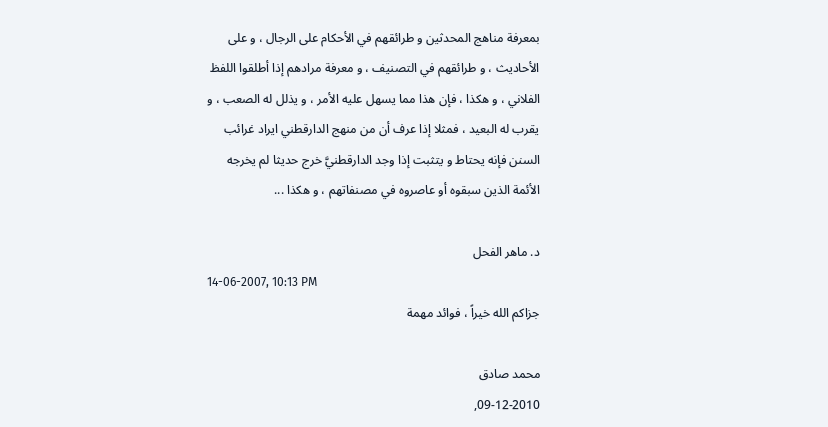بمعرفة مناهج المحدثين و طرائقهم في الأحكام على الرجال ، و على الأحاديث ، و طرائقهم في التصنيف ، و معرفة مرادهم إذا أطلقوا اللفظ الفلاني ، و هكذا ، فإن هذا مما يسهل عليه الأمر ، و يذلل له الصعب ، و يقرب له البعيد ، فمثلا إذا عرف أن من منهج الدارقطني ايراد غرائب السنن فإنه يحتاط و يتثبت إذا وجد الدارقطنيَّ خرج حديثا لم يخرجه الأئمة الذين سبقوه أو عاصروه في مصنفاتهم ، و هكذا ...

د. ماهر الفحل
14-06-2007, 10:13 PM
جزاكم الله خيراً ، فوائد مهمة

محمد صادق
09-12-2010,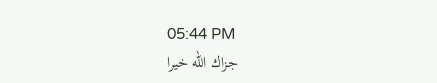05:44 PM
جزاك الله خيرا